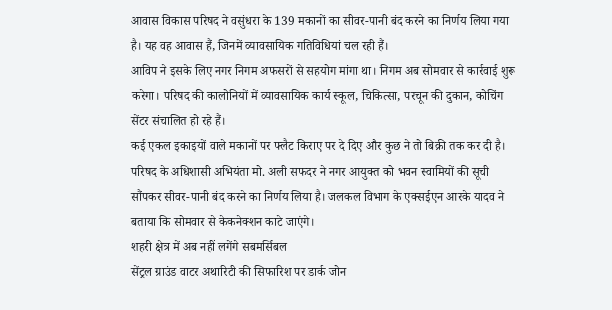आवास विकास परिषद ने वसुंधरा के 139 मकानों का सीवर-पानी बंद करने का निर्णय लिया गया है। यह वह आवास हैं, जिनमें व्यावसायिक गतिविधियां चल रही हैं।
आविप ने इसके लिए नगर निगम अफसरों से सहयोग मांगा था। निगम अब सोमवार से कार्रवाई शुरू करेगा। परिषद की कालोनियों में व्यावसायिक कार्य स्कूल, चिकित्सा, परचून की दुकान, कोचिंग सेंटर संचालित हो रहे हैं।
कई एकल इकाइयों वाले मकानों पर फ्लैट किराए पर दे दिए और कुछ ने तो बिक्री तक कर दी है। परिषद के अधिशासी अभियंता मो. अली सफदर ने नगर आयुक्त को भवन स्वामियों की सूची सौंपकर सीवर-पानी बंद करने का निर्णय लिया है। जलकल विभाग के एक्सईएन आरके यादव ने बताया कि सोमवार से केकनेक्शन काटे जाएंगे।
शहरी क्षेत्र में अब नहीं लगेंगे सबमर्सिबल
सेंट्रल ग्राउंड वाटर अथारिटी की सिफारिश पर डार्क जोन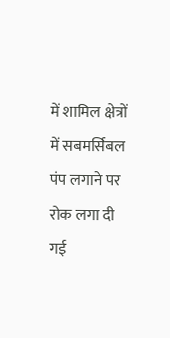में शामिल क्षेत्रों में सबमर्सिबल पंप लगाने पर रोक लगा दी गई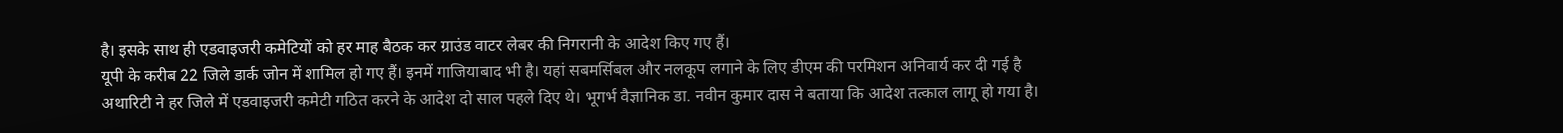है। इसके साथ ही एडवाइजरी कमेटियों को हर माह बैठक कर ग्राउंड वाटर लेबर की निगरानी के आदेश किए गए हैं।
यूपी के करीब 22 जिले डार्क जोन में शामिल हो गए हैं। इनमें गाजियाबाद भी है। यहां सबमर्सिबल और नलकूप लगाने के लिए डीएम की परमिशन अनिवार्य कर दी गई है
अथारिटी ने हर जिले में एडवाइजरी कमेटी गठित करने के आदेश दो साल पहले दिए थे। भूगर्भ वैज्ञानिक डा. नवीन कुमार दास ने बताया कि आदेश तत्काल लागू हो गया है।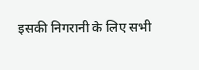इसकी निगरानी के लिए सभी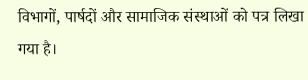विभागों, पार्षदों और सामाजिक संस्थाओं को पत्र लिखा गया है।